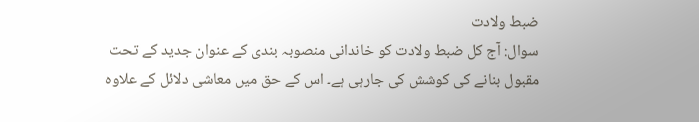ضبط ولادت
سوال: آج کل ضبط ولادت کو خاندانی منصوبہ بندی کے عنوان جدید کے تحت مقبول بنانے کی کوشش کی جارہی ہے۔ اس کے حق میں معاشی دلائل کے علاوہ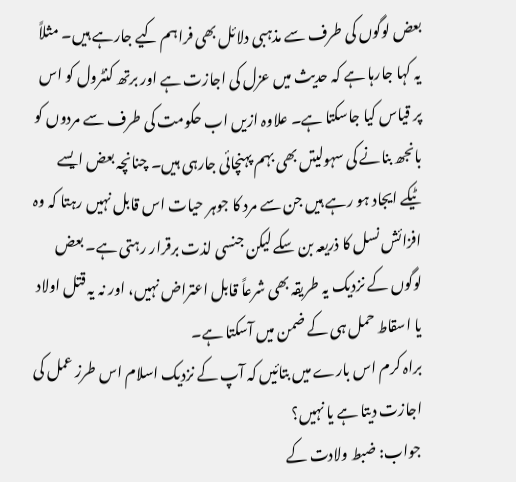بعض لوگوں کی طرف سے مذہبی دلائل بھی فراہم کیے جارہے ہیں۔ مثلاً یہ کہا جارہا ہے کہ حدیث میں عزل کی اجازت ہے اور برتھ کنٹرول کو اس پر قیاس کیا جاسکتا ہے۔ علاوہ ازیں اب حکومت کی طرف سے مردوں کو بانجھ بنانے کی سہولیتں بھی بہم پہنچائی جارہی ہیں۔ چنانچہ بعض ایسے ٹیکے ایجاد ہو رہے ہیں جن سے مرد کا جوہر حیات اس قابل نہیں رہتا کہ وہ افزائش نسل کا ذریعہ بن سکے لیکن جنسی لذت برقرار رہتی ہے۔ بعض لوگوں کے نزدیک یہ طریقہ بھی شرعاً قابل اعتراض نہیں، اور نہ یہ قتل اولاد یا اسقاط حمل ہی کے ضمن میں آسکتا ہے۔
براہ کرم اس بارے میں بتائیں کہ آپ کے نزدیک اسلام اس طرز عمل کی اجازت دیتا ہے یا نہیں؟
جواب: ضبط ولادت کے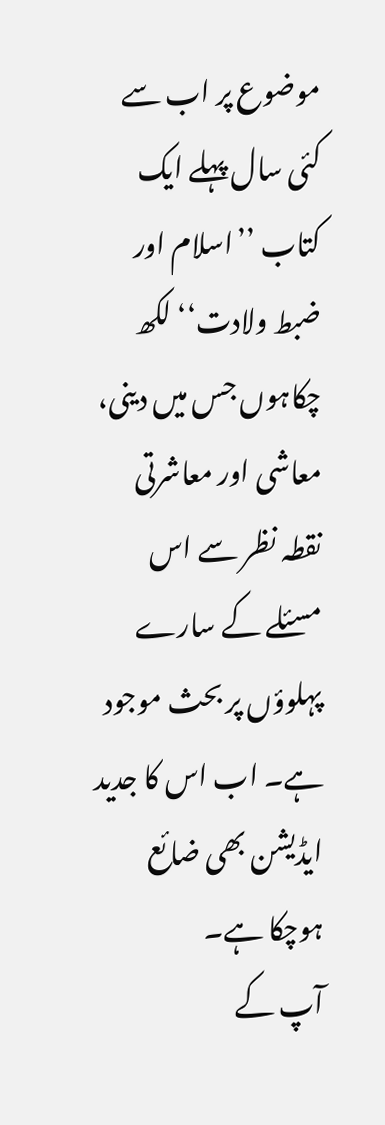موضوع پر اب سے کئی سال پہلے ایک کتاب ’’اسلام اور ضبط ولادت‘‘ لکھ چکاہوں جس میں دینی، معاشی اور معاشرتی نقطہ نظر سے اس مسئلے کے سارے پہلوؤں پر بحث موجود ہے۔ اب اس کا جدید ایڈیشن بھی ضائع ہوچکا ہے۔
آپ کے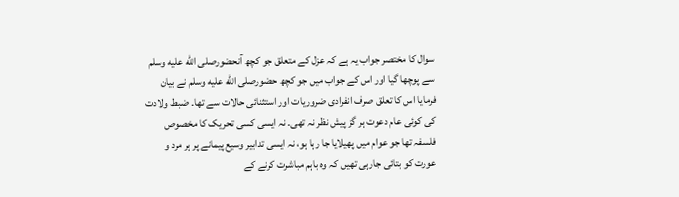سوال کا مختصر جواب یہ ہے کہ عزل کے متعلق جو کچھ آنحضورصلى الله عليه وسلم سے پوچھا گیا اور اس کے جواب میں جو کچھ حضورصلى الله عليه وسلم نے بیان فرمایا اس کا تعلق صرف انفرادی ضروریات اور استثنائی حالات سے تھا۔ ضبط ولادت کی کوئی عام دعوت ہر گز پیش نظر نہ تھی۔ نہ ایسی کسی تحریک کا مخصوص فلسفہ تھا جو عوام میں پھیلایا جا رہا ہو، نہ ایسی تدابیر وسیع پیمانے پر ہر مرد و عورت کو بتائی جارہی تھیں کہ وہ باہم مباشرت کرنے کے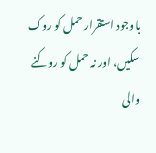باوجود استقرار حمل کو روک سکیں، اور نہ حمل کو روکنے والی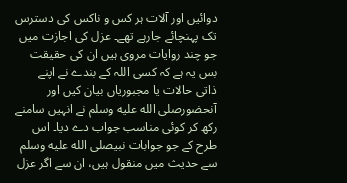دوائیں اور آلات ہر کس و ناکس کی دسترس تک پہنچائے جارہے تھے۔ عزل کی اجازت میں جو چند روایات مروی ہیں ان کی حقیقت بس یہ ہے کہ کسی اللہ کے بندے نے اپنے ذاتی حالات یا مجبوریاں بیان کیں اور آنحضورصلى الله عليه وسلم نے انہیں سامنے رکھ کر کوئی مناسب جواب دے دیا۔ اس طرح کے جو جوابات نبیصلى الله عليه وسلم سے حدیث میں منقول ہیں، ان سے اگر عزل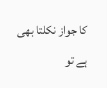کا جواز نکلتا بھی ہے تو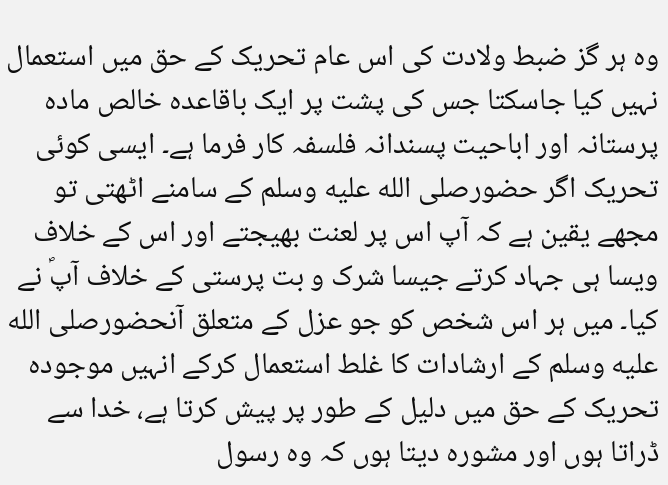وہ ہر گز ضبط ولادت کی اس عام تحریک کے حق میں استعمال نہیں کیا جاسکتا جس کی پشت پر ایک باقاعدہ خالص مادہ پرستانہ اور اباحیت پسندانہ فلسفہ کار فرما ہے۔ ایسی کوئی تحریک اگر حضورصلى الله عليه وسلم کے سامنے اٹھتی تو مجھے یقین ہے کہ آپ اس پر لعنت بھیجتے اور اس کے خلاف ویسا ہی جہاد کرتے جیسا شرک و بت پرستی کے خلاف آپؐ نے کیا۔ میں ہر اس شخص کو جو عزل کے متعلق آنحضورصلى الله عليه وسلم کے ارشادات کا غلط استعمال کرکے انہیں موجودہ تحریک کے حق میں دلیل کے طور پر پیش کرتا ہے، خدا سے ڈراتا ہوں اور مشورہ دیتا ہوں کہ وہ رسول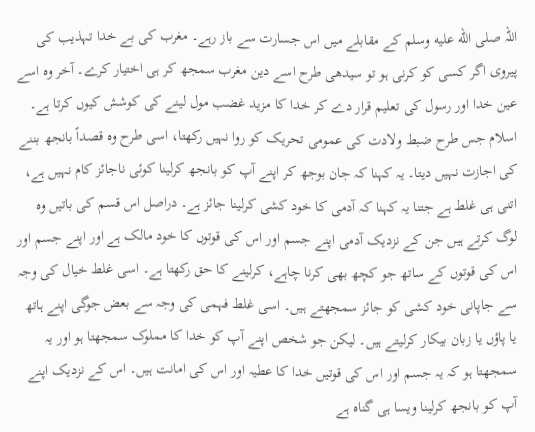اللہ صلى الله عليه وسلم کے مقابلے میں اس جسارت سے باز رہے۔ مغرب کی بے خدا تہذیب کی پیروی اگر کسی کو کرنی ہو تو سیدھی طرح اسے دین مغرب سمجھ کر ہی اختیار کرے۔ آخر وہ اسے عین خدا اور رسول کی تعلیم قرار دے کر خدا کا مزید غضب مول لینے کی کوشش کیوں کرتا ہے۔
اسلام جس طرح ضبط ولادت کی عمومی تحریک کو روا نہیں رکھتا، اسی طرح وہ قصداً بانجھ بننے کی اجازت نہیں دیتا۔ یہ کہنا کہ جان بوجھ کر اپنے آپ کو بانجھ کرلینا کوئی ناجائز کام نہیں ہے، اتنی ہی غلط ہے جتنا یہ کہنا کہ آدمی کا خود کشی کرلینا جائز ہے۔ دراصل اس قسم کی باتیں وہ لوگ کرتے ہیں جن کے نزدیک آدمی اپنے جسم اور اس کی قوتوں کا خود مالک ہے اور اپنے جسم اور اس کی قوتوں کے ساتھ جو کچھ بھی کرنا چاہے، کرلینے کا حق رکھتا ہے۔ اسی غلط خیال کی وجہ سے جاپانی خود کشی کو جائز سمجھتے ہیں۔ اسی غلط فہمی کی وجہ سے بعض جوگی اپنے ہاتھ یا پاؤں یا زبان بیکار کرلیتے ہیں۔ لیکن جو شخص اپنے آپ کو خدا کا مملوک سمجھتا ہو اور یہ سمجھتا ہو کہ یہ جسم اور اس کی قوتیں خدا کا عطیہ اور اس کی امانت ہیں۔ اس کے نزدیک اپنے آپ کو بانجھ کرلینا ویسا ہی گناہ ہے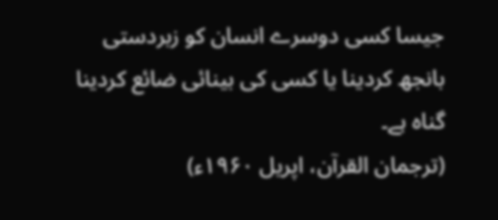جیسا کسی دوسرے انسان کو زبردستی بانجھ کردینا یا کسی کی بینائی ضائع کردینا گناہ ہے۔
(ترجمان القرآن، اپریل ۱۹۶۰ء)